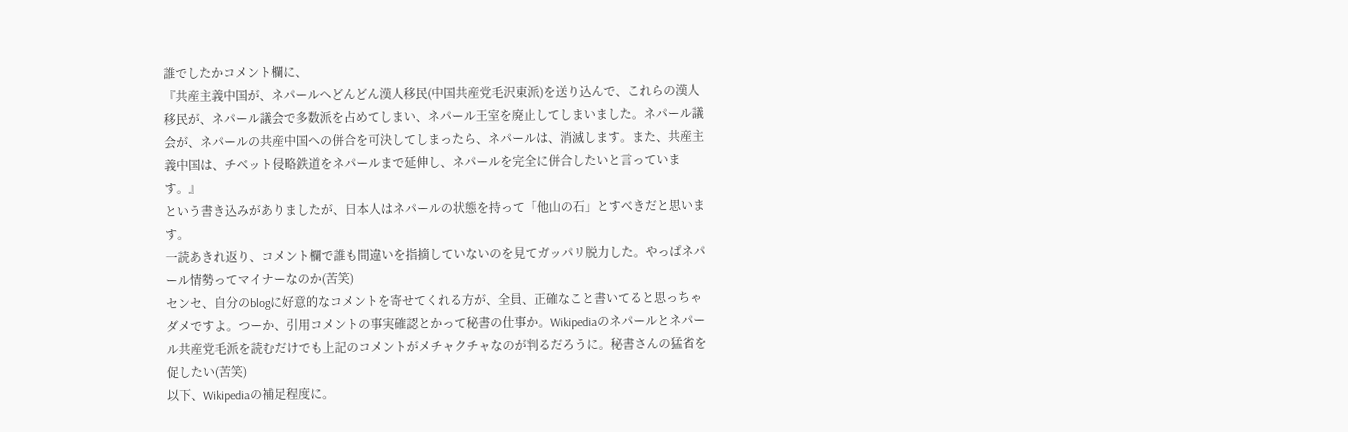誰でしたかコメント欄に、
『共産主義中国が、ネパールへどんどん漢人移民(中国共産党毛沢東派)を送り込んで、これらの漢人移民が、ネパール議会で多数派を占めてしまい、ネパール王室を廃止してしまいました。ネパール議会が、ネパールの共産中国への併合を可決してしまったら、ネパールは、消滅します。また、共産主義中国は、チベット侵略鉄道をネパールまで延伸し、ネパールを完全に併合したいと言っています。』
という書き込みがありましたが、日本人はネパールの状態を持って「他山の石」とすべきだと思います。
一読あきれ返り、コメント欄で誰も間違いを指摘していないのを見てガッパリ脱力した。やっぱネパール情勢ってマイナーなのか(苦笑)
センセ、自分のblogに好意的なコメントを寄せてくれる方が、全員、正確なこと書いてると思っちゃダメですよ。つーか、引用コメントの事実確認とかって秘書の仕事か。Wikipediaのネパールとネパール共産党毛派を読むだけでも上記のコメントがメチャクチャなのが判るだろうに。秘書さんの猛省を促したい(苦笑)
以下、Wikipediaの補足程度に。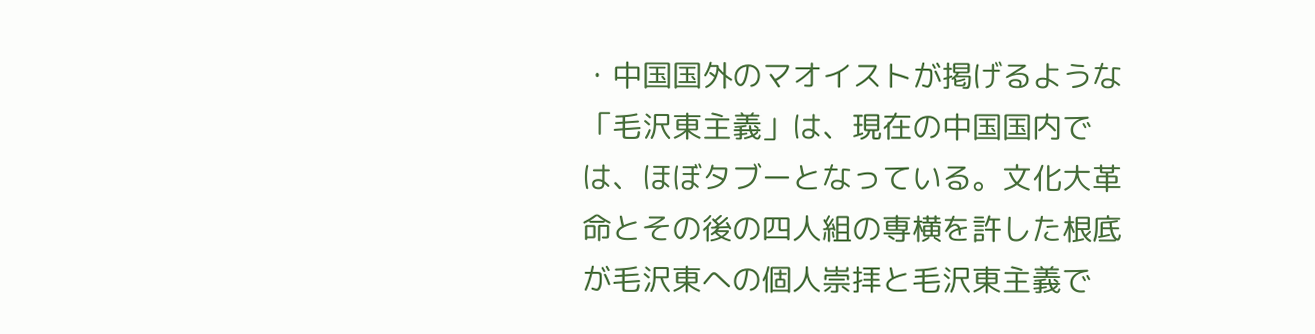・中国国外のマオイストが掲げるような「毛沢東主義」は、現在の中国国内では、ほぼタブーとなっている。文化大革命とその後の四人組の専横を許した根底が毛沢東への個人崇拝と毛沢東主義で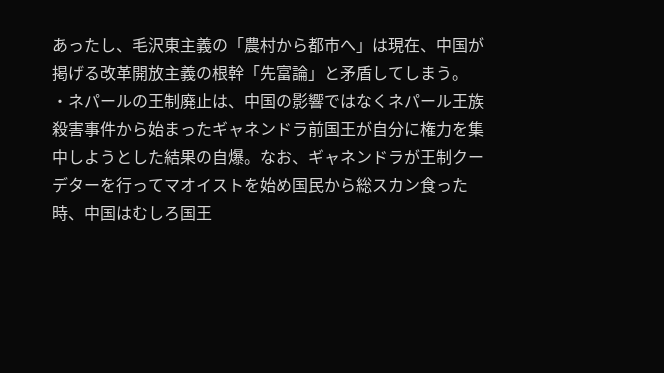あったし、毛沢東主義の「農村から都市へ」は現在、中国が掲げる改革開放主義の根幹「先富論」と矛盾してしまう。
・ネパールの王制廃止は、中国の影響ではなくネパール王族殺害事件から始まったギャネンドラ前国王が自分に権力を集中しようとした結果の自爆。なお、ギャネンドラが王制クーデターを行ってマオイストを始め国民から総スカン食った時、中国はむしろ国王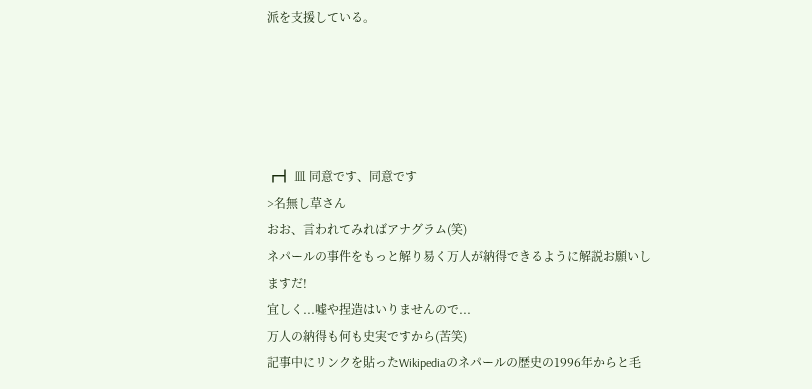派を支援している。





┏┫ 皿 同意です、同意です
>名無し草さん
おお、言われてみればアナグラム(笑)
ネパールの事件をもっと解り易く万人が納得できるように解説お願いしますだ!
宜しく...嘘や捏造はいりませんので...
万人の納得も何も史実ですから(苦笑)
記事中にリンクを貼ったWikipediaのネパールの歴史の1996年からと毛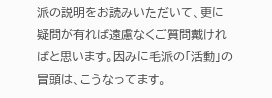派の説明をお読みいただいて、更に疑問が有れば遠慮なくご質問戴ければと思います。因みに毛派の「活動」の冒頭は、こうなってます。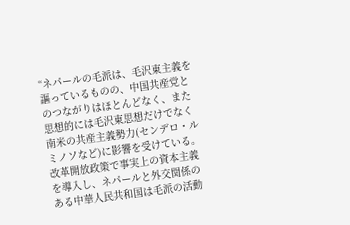“ネパールの毛派は、毛沢東主義を謳っているものの、中国共産党とのつながりはほとんどなく、また思想的には毛沢東思想だけでなく南米の共産主義勢力(センデロ・ルミノソなど)に影響を受けている。改革開放政策で事実上の資本主義を導入し、ネパールと外交関係のある中華人民共和国は毛派の活動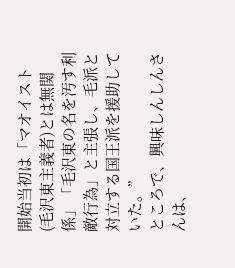開始当初は「マオイスト(毛沢東主義者)とは無関係」「毛沢東の名を汚す利敵行為」と主張し、毛派と対立する国王派を援助していた。”
ところで、興味しんしんさんは、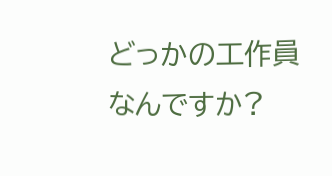どっかの工作員なんですか?